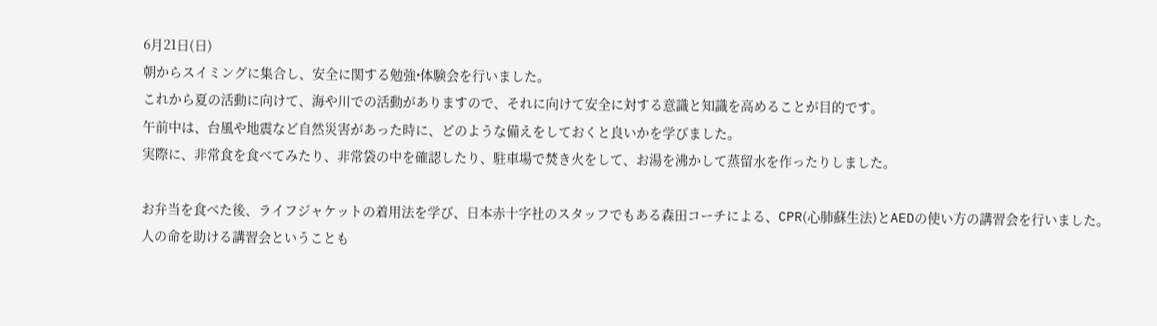6月21日(日)
朝からスイミングに集合し、安全に関する勉強•体験会を行いました。
これから夏の活動に向けて、海や川での活動がありますので、それに向けて安全に対する意識と知識を高めることが目的です。
午前中は、台風や地震など自然災害があった時に、どのような備えをしておくと良いかを学びました。
実際に、非常食を食べてみたり、非常袋の中を確認したり、駐車場で焚き火をして、お湯を沸かして蒸留水を作ったりしました。

お弁当を食べた後、ライフジャケットの着用法を学び、日本赤十字社のスタッフでもある森田コーチによる、CPR(心肺蘇生法)とAEDの使い方の講習会を行いました。
人の命を助ける講習会ということも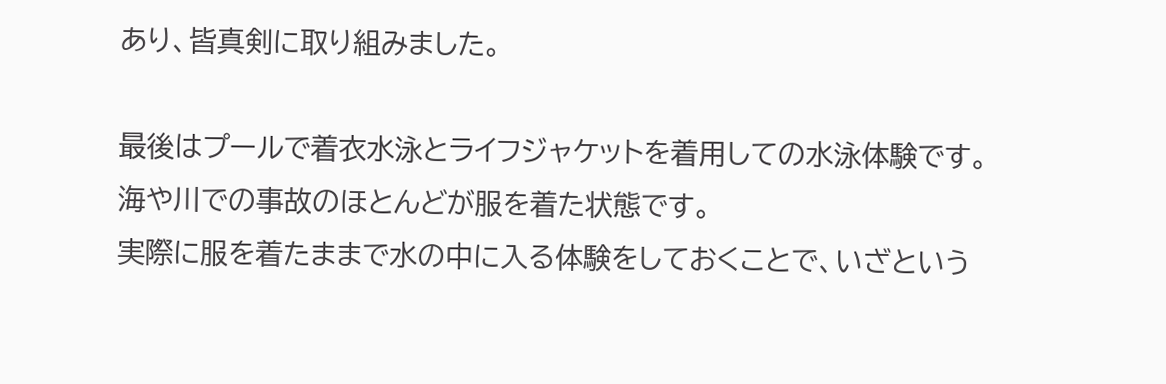あり、皆真剣に取り組みました。

最後はプールで着衣水泳とライフジャケットを着用しての水泳体験です。
海や川での事故のほとんどが服を着た状態です。
実際に服を着たままで水の中に入る体験をしておくことで、いざという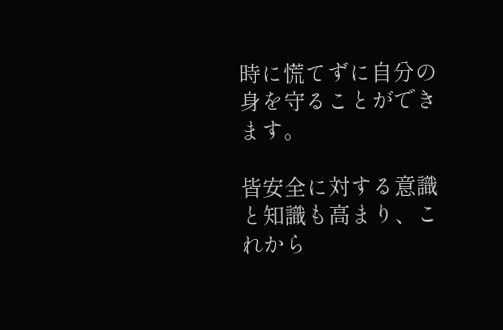時に慌てずに自分の身を守ることができます。

皆安全に対する意識と知識も高まり、これから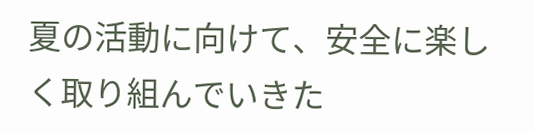夏の活動に向けて、安全に楽しく取り組んでいきた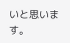いと思います。